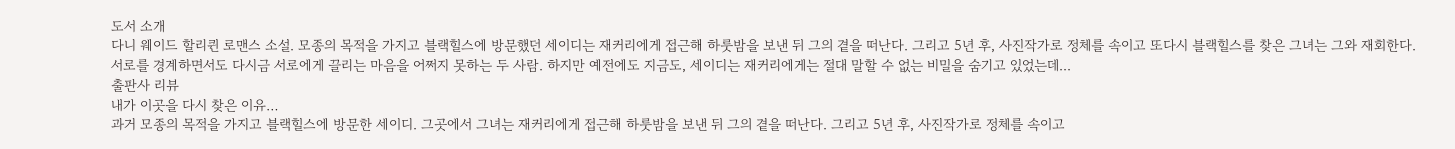도서 소개
다니 웨이드 할리퀸 로맨스 소설. 모종의 목적을 가지고 블랙힐스에 방문했던 세이디는 재커리에게 접근해 하룻밤을 보낸 뒤 그의 곁을 떠난다. 그리고 5년 후, 사진작가로 정체를 속이고 또다시 블랙힐스를 찾은 그녀는 그와 재회한다. 서로를 경계하면서도 다시금 서로에게 끌리는 마음을 어쩌지 못하는 두 사람. 하지만 예전에도 지금도, 세이디는 재커리에게는 절대 말할 수 없는 비밀을 숨기고 있었는데...
출판사 리뷰
내가 이곳을 다시 찾은 이유…
과거 모종의 목적을 가지고 블랙힐스에 방문한 세이디. 그곳에서 그녀는 재커리에게 접근해 하룻밤을 보낸 뒤 그의 곁을 떠난다. 그리고 5년 후, 사진작가로 정체를 속이고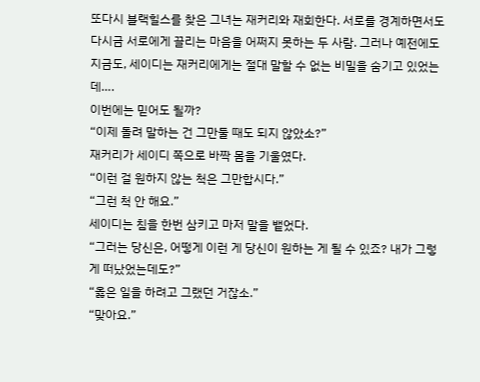또다시 블랙힐스를 찾은 그녀는 재커리와 재회한다. 서로를 경계하면서도 다시금 서로에게 끌리는 마음을 어쩌지 못하는 두 사람. 그러나 예전에도 지금도, 세이디는 재커리에게는 절대 말할 수 없는 비밀을 숨기고 있었는데….
이번에는 믿어도 될까?
“이제 돌려 말하는 건 그만둘 때도 되지 않았소?”
재커리가 세이디 쪽으로 바짝 몸을 기울였다.
“이런 걸 원하지 않는 척은 그만합시다.”
“그런 척 안 해요.”
세이디는 침을 한번 삼키고 마저 말을 뱉었다.
“그러는 당신은, 어떻게 이런 게 당신이 원하는 게 될 수 있죠? 내가 그렇게 떠났었는데도?”
“옳은 일을 하려고 그랬던 거잖소.”
“맞아요.”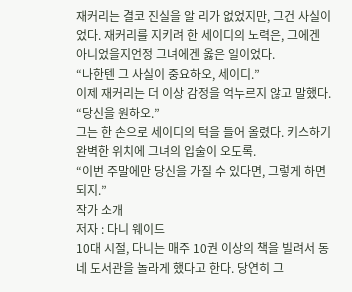재커리는 결코 진실을 알 리가 없었지만, 그건 사실이었다. 재커리를 지키려 한 세이디의 노력은, 그에겐 아니었을지언정 그녀에겐 옳은 일이었다.
“나한텐 그 사실이 중요하오, 세이디.”
이제 재커리는 더 이상 감정을 억누르지 않고 말했다.
“당신을 원하오.”
그는 한 손으로 세이디의 턱을 들어 올렸다. 키스하기 완벽한 위치에 그녀의 입술이 오도록.
“이번 주말에만 당신을 가질 수 있다면, 그렇게 하면 되지.”
작가 소개
저자 : 다니 웨이드
10대 시절, 다니는 매주 10권 이상의 책을 빌려서 동네 도서관을 놀라게 했다고 한다. 당연히 그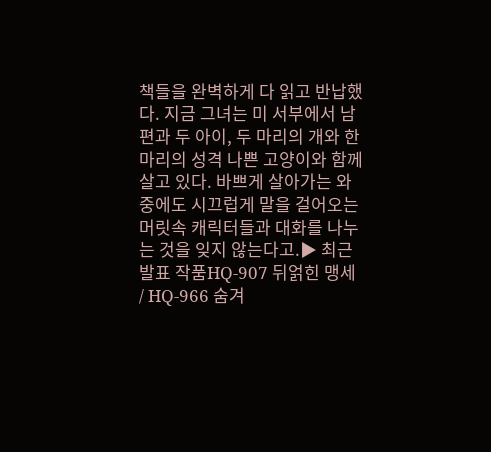책들을 완벽하게 다 읽고 반납했다. 지금 그녀는 미 서부에서 남편과 두 아이, 두 마리의 개와 한 마리의 성격 나쁜 고양이와 함께 살고 있다. 바쁘게 살아가는 와중에도 시끄럽게 말을 걸어오는 머릿속 캐릭터들과 대화를 나누는 것을 잊지 않는다고.▶ 최근 발표 작품HQ-907 뒤얽힌 맹세 / HQ-966 숨겨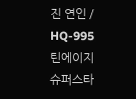진 연인 / HQ-995 틴에이지 슈퍼스타